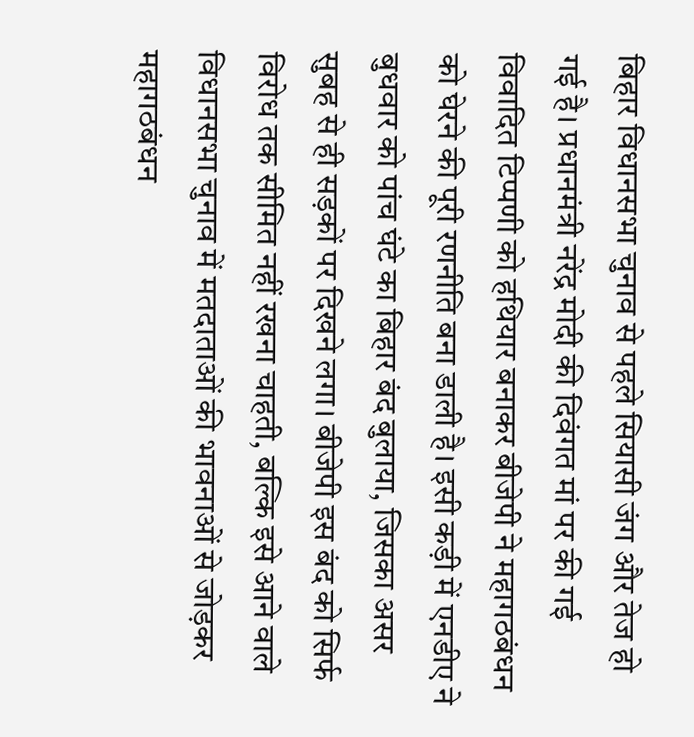बिहार विधानसभा चुनाव से पहले सियासी जंग और तेज हो गई है। प्रधानमंत्री नरेंद्र मोदी की दिवंगत मां पर की गई विवादित टिप्पणी को हथियार बनाकर बीजेपी ने महागठबंधन को घेरने की पूरी रणनीति बना डाली है। इसी कड़ी में एनडीए ने बुधवार को पांच घंटे का बिहार बंद बुलाया, जिसका असर सुबह से ही सड़कों पर दिखने लगा। बीजेपी इस बंद को सिर्फ विरोध तक सीमित नहीं रखना चाहती, बल्कि इसे आने वाले विधानसभा चुनाव में मतदाताओं की भावनाओं से जोड़कर महागठबंधन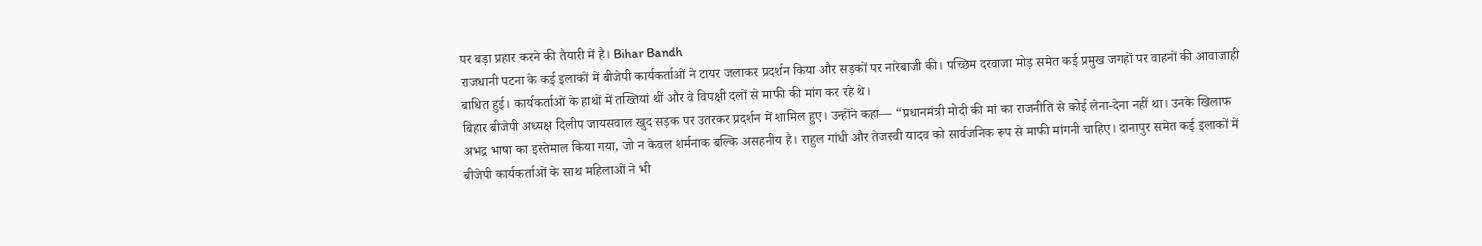पर बड़ा प्रहार करने की तैयारी में है। Bihar Bandh
राजधानी पटना के कई इलाकों में बीजेपी कार्यकर्ताओं ने टायर जलाकर प्रदर्शन किया और सड़कों पर नारेबाजी की। पच्छिम दरवाजा मोड़ समेत कई प्रमुख जगहों पर वाहनों की आवाजाही बाधित हुई। कार्यकर्ताओं के हाथों में तख्तियां थीं और वे विपक्षी दलों से माफी की मांग कर रहे थे।
बिहार बीजेपी अध्यक्ष दिलीप जायसवाल खुद सड़क पर उतरकर प्रदर्शन में शामिल हुए। उन्होंने कहा— “प्रधानमंत्री मोदी की मां का राजनीति से कोई लेना-देना नहीं था। उनके खिलाफ अभद्र भाषा का इस्तेमाल किया गया, जो न केवल शर्मनाक बल्कि असहनीय है। राहुल गांधी और तेजस्वी यादव को सार्वजनिक रूप से माफी मांगनी चाहिए। दानापुर समेत कई इलाकों में बीजेपी कार्यकर्ताओं के साथ महिलाओं ने भी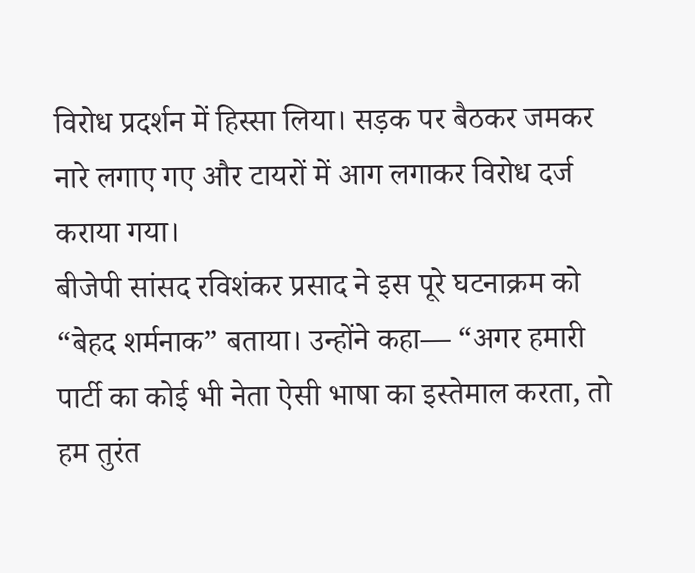विरोध प्रदर्शन में हिस्सा लिया। सड़क पर बैठकर जमकर नारे लगाए गए और टायरों में आग लगाकर विरोध दर्ज कराया गया।
बीजेपी सांसद रविशंकर प्रसाद ने इस पूरे घटनाक्रम को “बेहद शर्मनाक” बताया। उन्होंने कहा— “अगर हमारी पार्टी का कोई भी नेता ऐसी भाषा का इस्तेमाल करता, तो हम तुरंत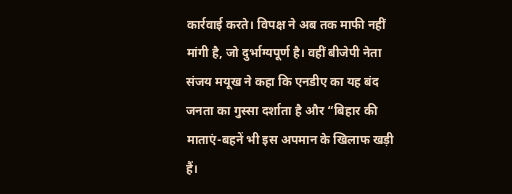कार्रवाई करते। विपक्ष ने अब तक माफी नहीं मांगी है, जो दुर्भाग्यपूर्ण है। वहीं बीजेपी नेता संजय मयूख ने कहा कि एनडीए का यह बंद जनता का गुस्सा दर्शाता है और “बिहार की माताएं-बहनें भी इस अपमान के खिलाफ खड़ी हैं।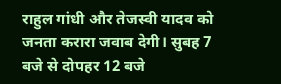राहुल गांधी और तेजस्वी यादव को जनता करारा जवाब देगी। सुबह 7 बजे से दोपहर 12 बजे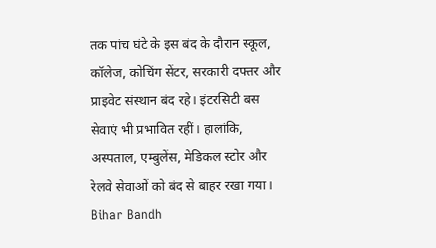तक पांच घंटे के इस बंद के दौरान स्कूल, कॉलेज, कोचिंग सेंटर, सरकारी दफ्तर और प्राइवेट संस्थान बंद रहे। इंटरसिटी बस सेवाएं भी प्रभावित रहीं। हालांकि, अस्पताल, एम्बुलेंस, मेडिकल स्टोर और रेलवे सेवाओं को बंद से बाहर रखा गया। Bihar Bandh